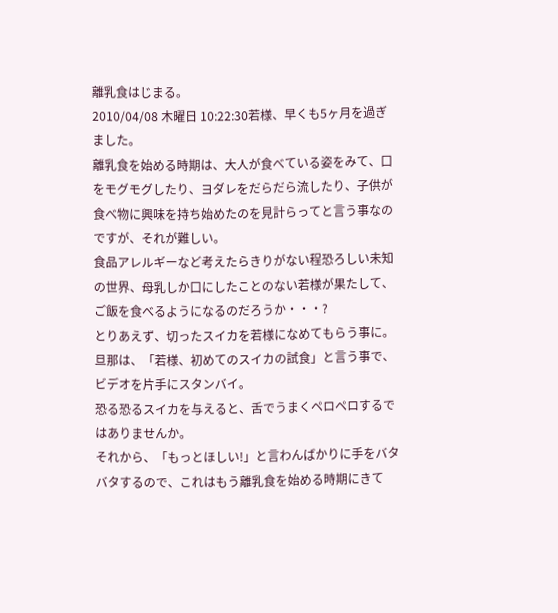離乳食はじまる。
2010/04/08 木曜日 10:22:30若様、早くも5ヶ月を過ぎました。
離乳食を始める時期は、大人が食べている姿をみて、口をモグモグしたり、ヨダレをだらだら流したり、子供が食べ物に興味を持ち始めたのを見計らってと言う事なのですが、それが難しい。
食品アレルギーなど考えたらきりがない程恐ろしい未知の世界、母乳しか口にしたことのない若様が果たして、ご飯を食べるようになるのだろうか・・・?
とりあえず、切ったスイカを若様になめてもらう事に。
旦那は、「若様、初めてのスイカの試食」と言う事で、ビデオを片手にスタンバイ。
恐る恐るスイカを与えると、舌でうまくペロペロするではありませんか。
それから、「もっとほしい!」と言わんばかりに手をバタバタするので、これはもう離乳食を始める時期にきて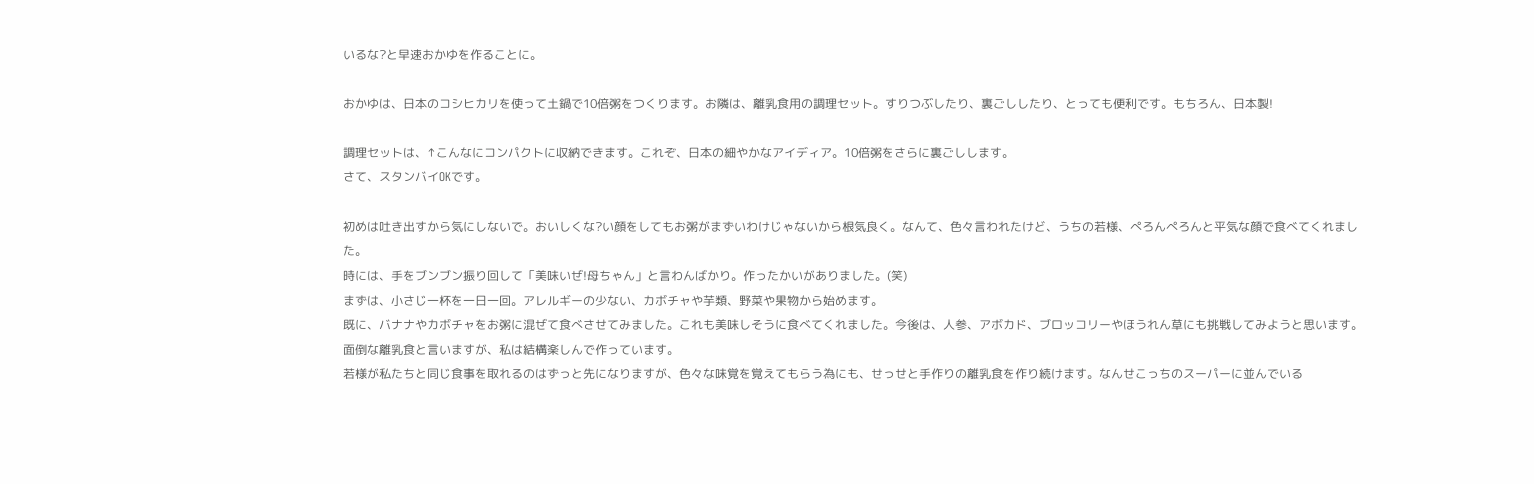いるな?と早速おかゆを作ることに。

おかゆは、日本のコシヒカリを使って土鍋で10倍粥をつくります。お隣は、離乳食用の調理セット。すりつぶしたり、裏ごししたり、とっても便利です。もちろん、日本製!

調理セットは、↑こんなにコンパクトに収納できます。これぞ、日本の細やかなアイディア。10倍粥をさらに裏ごしします。
さて、スタンバイOKです。

初めは吐き出すから気にしないで。おいしくな?い顔をしてもお粥がまずいわけじゃないから根気良く。なんて、色々言われたけど、うちの若様、ぺろんぺろんと平気な顔で食べてくれました。
時には、手をブンブン振り回して「美味いぜ!母ちゃん」と言わんばかり。作ったかいがありました。(笑)
まずは、小さじ一杯を一日一回。アレルギーの少ない、カボチャや芋類、野菜や果物から始めます。
既に、バナナやカボチャをお粥に混ぜて食べさせてみました。これも美味しそうに食べてくれました。今後は、人参、アボカド、ブロッコリーやほうれん草にも挑戦してみようと思います。面倒な離乳食と言いますが、私は結構楽しんで作っています。
若様が私たちと同じ食事を取れるのはずっと先になりますが、色々な味覚を覚えてもらう為にも、せっせと手作りの離乳食を作り続けます。なんせこっちのスーパーに並んでいる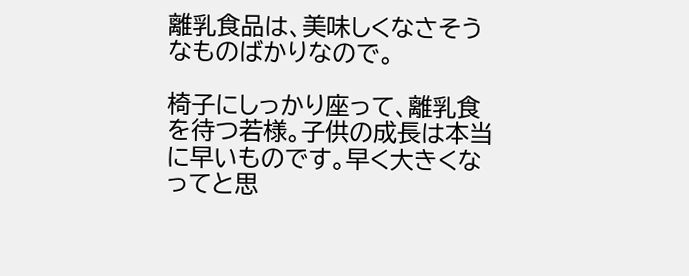離乳食品は、美味しくなさそうなものばかりなので。

椅子にしっかり座って、離乳食を待つ若様。子供の成長は本当に早いものです。早く大きくなってと思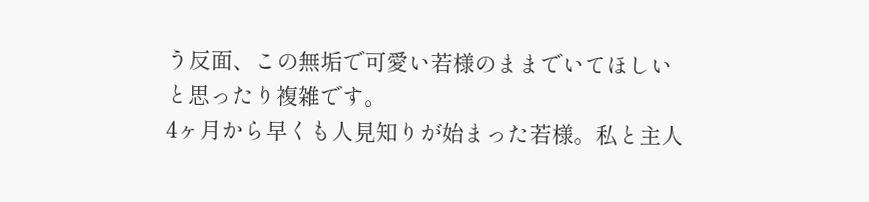う反面、この無垢で可愛い若様のままでいてほしいと思ったり複雑です。
4ヶ月から早くも人見知りが始まった若様。私と主人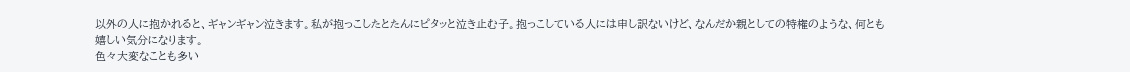以外の人に抱かれると、ギャンギャン泣きます。私が抱っこしたとたんにピタッと泣き止む子。抱っこしている人には申し訳ないけど、なんだか親としての特権のような、何とも嬉しい気分になります。
色々大変なことも多い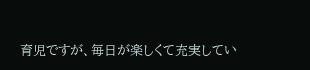育児ですが、毎日が楽しくて充実してい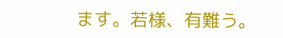ます。若様、有難う。